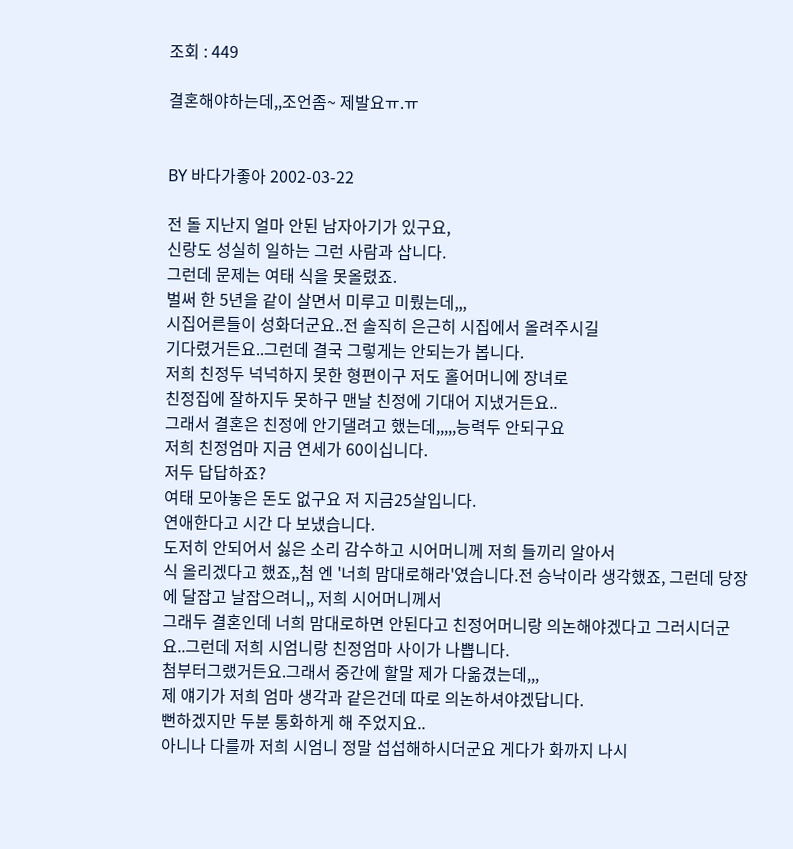조회 : 449

결혼해야하는데,,조언좀~ 제발요ㅠ.ㅠ


BY 바다가좋아 2002-03-22

전 돌 지난지 얼마 안된 남자아기가 있구요,
신랑도 성실히 일하는 그런 사람과 삽니다.
그런데 문제는 여태 식을 못올렸죠.
벌써 한 5년을 같이 살면서 미루고 미뤘는데,,,
시집어른들이 성화더군요..전 솔직히 은근히 시집에서 올려주시길
기다렸거든요..그런데 결국 그렇게는 안되는가 봅니다.
저희 친정두 넉넉하지 못한 형편이구 저도 홀어머니에 장녀로
친정집에 잘하지두 못하구 맨날 친정에 기대어 지냈거든요..
그래서 결혼은 친정에 안기댈려고 했는데,,,,,능력두 안되구요
저희 친정엄마 지금 연세가 60이십니다.
저두 답답하죠?
여태 모아놓은 돈도 없구요 저 지금25살입니다.
연애한다고 시간 다 보냈습니다.
도저히 안되어서 싫은 소리 감수하고 시어머니께 저희 들끼리 알아서
식 올리겠다고 했죠,,첨 엔 '너희 맘대로해라'였습니다.전 승낙이라 생각했죠, 그런데 당장에 달잡고 날잡으려니,, 저희 시어머니께서
그래두 결혼인데 너희 맘대로하면 안된다고 친정어머니랑 의논해야겠다고 그러시더군요..그런데 저희 시엄니랑 친정엄마 사이가 나쁩니다.
첨부터그랬거든요.그래서 중간에 할말 제가 다옮겼는데,,,
제 얘기가 저희 엄마 생각과 같은건데 따로 의논하셔야겠답니다.
뻔하겠지만 두분 통화하게 해 주었지요..
아니나 다를까 저희 시엄니 정말 섭섭해하시더군요 게다가 화까지 나시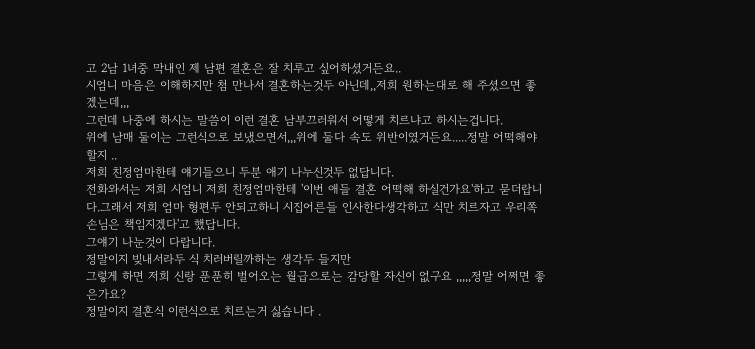고 2남 1녀중 막내인 제 남편 결혼은 잘 치루고 싶어하셨거든요..
시엄니 마음은 이해하지만 첨 만나서 결혼하는것두 아닌데,,저희 원하는대로 해 주셨으면 좋겠는데,,,
그런데 나중에 하시는 말씀이 이런 결혼 남부끄러워서 어떻게 치르냐고 하시는겁니다.
위에 남매 둘이는 그런식으로 보냈으면서,,,위에 둘다 속도 위반이였거든요.....정말 어떡해야 할지 ..
저희 친정엄마한테 얘기들으니 두분 애기 나누신것두 없답니다.
전화와서는 저희 시엄니 저희 친정엄마한테 '이번 애들 결혼 어떡해 하실건가요'하고 묻더랍니다.그래서 저희 엄마 형편두 안되고하니 시집어른들 인사한다생각하고 식만 치르자고 우리쪽 손님은 책임지겠다'고 했답니다.
그얘기 나눈것이 다랍니다.
정말이지 빚내서라두 식 치러버릴까하는 생각두 들지만
그렇게 하면 저희 신랑 푼푼히 벌어오는 월급으로는 감당할 자신이 없구요 ,,,,,정말 어쩌면 좋은가요?
정말이지 결혼식 이런식으로 치르는거 싫습니다 .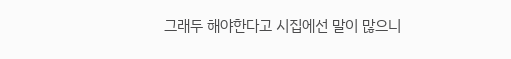그래두 해야한다고 시집에선 말이 많으니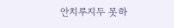안치루지두 못하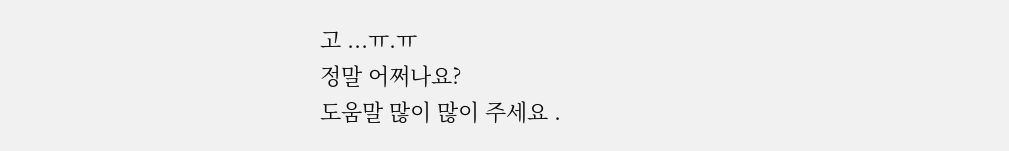고 ...ㅠ.ㅠ
정말 어쩌나요?
도움말 많이 많이 주세요 .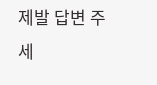제발 답변 주세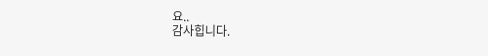요..
감사힙니다.